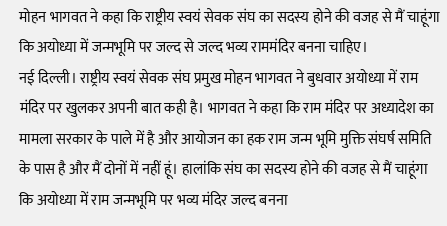मोहन भागवत ने कहा कि राष्ट्रीय स्वयं सेवक संघ का सदस्य होने की वजह से मैं चाहूंगा कि अयोध्या में जन्मभूमि पर जल्द से जल्द भव्य राममंदिर बनना चाहिए।
नई दिल्ली। राष्ट्रीय स्वयं सेवक संघ प्रमुख मोहन भागवत ने बुधवार अयोध्या में राम मंदिर पर खुलकर अपनी बात कही है। भागवत ने कहा कि राम मंदिर पर अध्यादेश का मामला सरकार के पाले में है और आयोजन का हक राम जन्म भूमि मुक्ति संघर्ष समिति के पास है और मैं दोनों में नहीं हूं। हालांकि संघ का सदस्य होने की वजह से मैं चाहूंगा कि अयोध्या में राम जन्मभूमि पर भव्य मंदिर जल्द बनना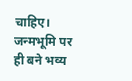चाहिए।
जन्मभूमि पर ही बने भव्य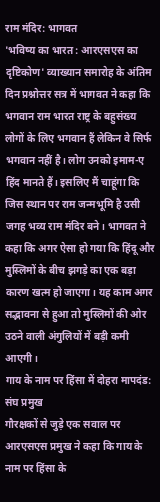राम मंदिर: भागवत
'भविष्य का भारत : आरएसएस का दृष्टिकोण' व्याख्यान समारोह के अंतिम दिन प्रश्नोत्तर सत्र में भागवत ने कहा कि भगवान राम भारत राष्ट्र के बहुसंख्य लोगों के लिए भगवान हैं लेकिन वे सिर्फ भगवान नहीं है। लोग उनको इमाम-ए हिंद मानते हैं। इसलिए मैं चाहूंगा कि जिस स्थान पर राम जन्मभूमि है उसी जगह भव्य राम मंदिर बने। भागवत ने कहा कि अगर ऐसा हो गया कि हिंदू और मुस्लिमों के बीच झगड़े का एक बड़ा कारण खत्म हो जाएगा। यह काम अगर सद्भावना से हुआ तो मुस्लिमों की ओर उठने वाली अंगुलियों में बड़ी कमी आएगी।
गाय के नाम पर हिंसा में दोहरा मापदंड: संघ प्रमुख
गौरक्षकों से जुड़े एक सवाल पर आरएसएस प्रमुख ने कहा कि गाय के नाम पर हिंसा के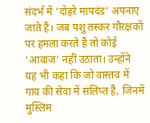संदर्भ में 'दोहरे मापदंड' अपनाए जाते हैं। जब पशु तस्कर गौरक्षकों पर हमला करते हैं तो कोई 'आवाज' नहीं उठाता। उन्होंने यह भी कहा कि जो वास्तव में गाय की सेवा में संलिप्त हैं, जिनमें मुस्लिम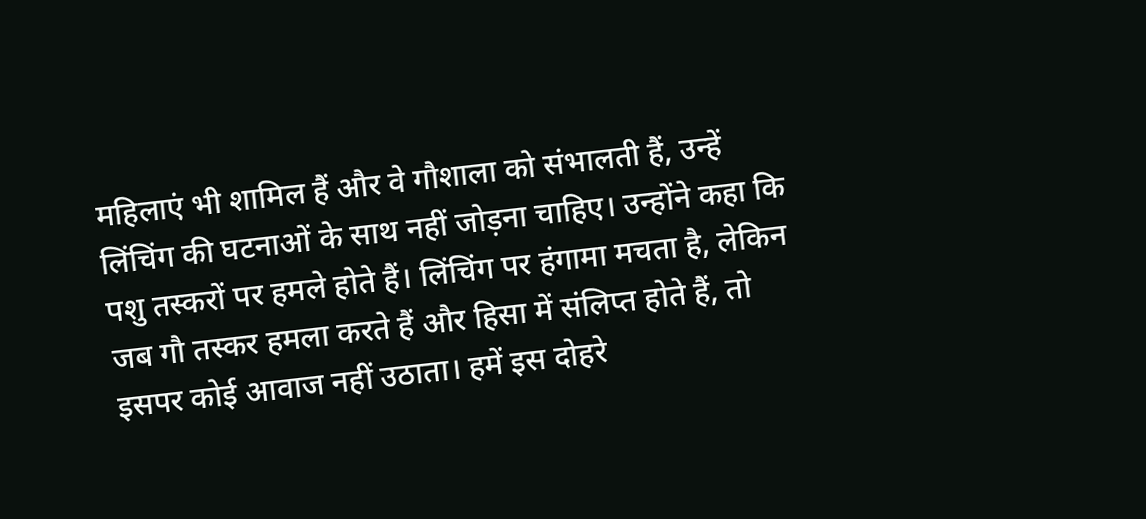महिलाएं भी शामिल हैं और वे गौशाला को संभालती हैं, उन्हें लिंचिंग की घटनाओं के साथ नहीं जोड़ना चाहिए। उन्होंने कहा कि पशु तस्करों पर हमले होते हैं। लिंचिंग पर हंगामा मचता है, लेकिन जब गौ तस्कर हमला करते हैं और हिसा में संलिप्त होते हैं, तो इसपर कोई आवाज नहीं उठाता। हमें इस दोहरे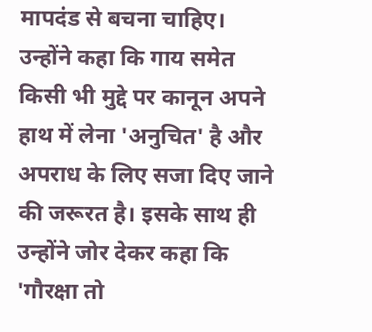मापदंड से बचना चाहिए। उन्होंने कहा कि गाय समेत किसी भी मुद्दे पर कानून अपने हाथ में लेना 'अनुचित' है और अपराध के लिए सजा दिए जाने की जरूरत है। इसके साथ ही उन्होंने जोर देकर कहा कि 'गौरक्षा तो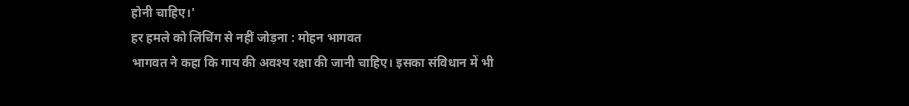होनी चाहिए।'
हर हमले को लिंचिंग से नहीं जोड़ना : मोहन भागवत
भागवत ने कहा कि गाय की अवश्य रक्षा की जानी चाहिए। इसका संविधान में भी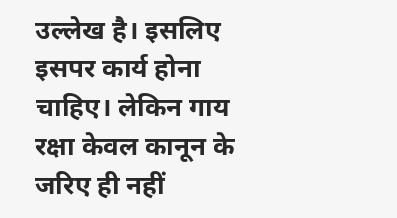उल्लेख है। इसलिए इसपर कार्य होना चाहिए। लेकिन गाय रक्षा केवल कानून के जरिए ही नहीं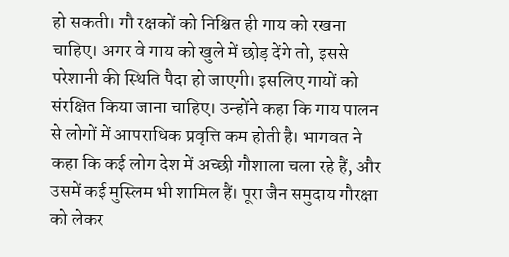हो सकती। गौ रक्षकों को निश्चित ही गाय को रखना चाहिए। अगर वे गाय को खुले में छोड़ देंगे तो, इससे परेशानी की स्थिति पैदा हो जाएगी। इसलिए गायों को संरक्षित किया जाना चाहिए। उन्होंने कहा कि गाय पालन से लोगों में आपराधिक प्रवृत्ति कम होती है। भागवत ने कहा कि कई लोग देश में अच्छी गौशाला चला रहे हैं, और उसमें कई मुस्लिम भी शामिल हैं। पूरा जैन समुदाय गौरक्षा को लेकर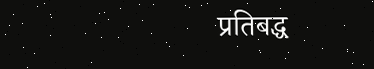प्रतिबद्ध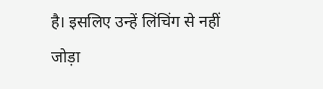है। इसलिए उन्हें लिंचिंग से नहीं जोड़ा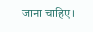जाना चाहिए।